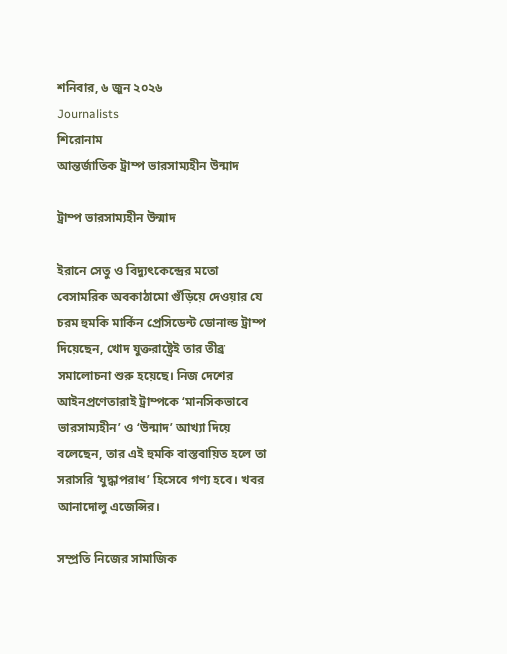শনিবার, ৬ জুন ২০২৬
Journalists
শিরোনাম
আন্তর্জাতিক ট্রাম্প ভারসাম্যহীন উন্মাদ

ট্রাম্প ভারসাম্যহীন উন্মাদ

ইরানে সেতু ও বিদ্যুৎকেন্দ্রের মতো বেসামরিক অবকাঠামো গুঁড়িয়ে দেওয়ার যে চরম হুমকি মার্কিন প্রেসিডেন্ট ডোনাল্ড ট্রাম্প দিয়েছেন, খোদ যুক্তরাষ্ট্রেই তার তীব্র সমালোচনা শুরু হয়েছে। নিজ দেশের আইনপ্রণেতারাই ট্রাম্পকে ‘মানসিকভাবে ভারসাম্যহীন’ ও ‘উন্মাদ’ আখ্যা দিয়ে বলেছেন, তার এই হুমকি বাস্তবায়িত হলে তা সরাসরি ‘যুদ্ধাপরাধ’ হিসেবে গণ্য হবে। খবর আনাদোলু এজেন্সির।

সম্প্রতি নিজের সামাজিক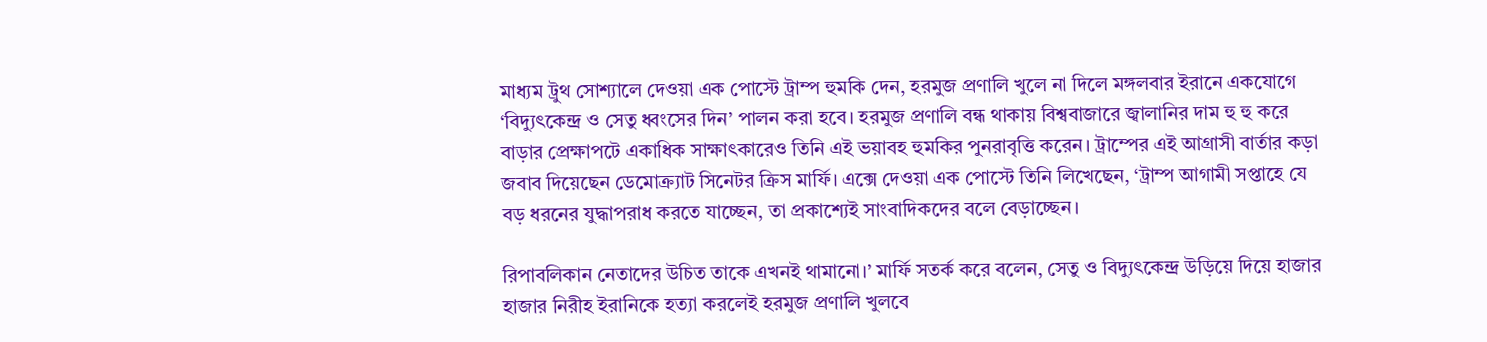মাধ্যম ট্রুথ সোশ্যালে দেওয়া এক পোস্টে ট্রাম্প হুমকি দেন, হরমুজ প্রণালি খুলে না দিলে মঙ্গলবার ইরানে একযোগে ‘বিদ্যুৎকেন্দ্র ও সেতু ধ্বংসের দিন’ পালন করা হবে। হরমুজ প্রণালি বন্ধ থাকায় বিশ্ববাজারে জ্বালানির দাম হু হু করে বাড়ার প্রেক্ষাপটে একাধিক সাক্ষাৎকারেও তিনি এই ভয়াবহ হুমকির পুনরাবৃত্তি করেন। ট্রাম্পের এই আগ্রাসী বার্তার কড়া জবাব দিয়েছেন ডেমোক্র্যাট সিনেটর ক্রিস মার্ফি। এক্সে দেওয়া এক পোস্টে তিনি লিখেছেন, ‘ট্রাম্প আগামী সপ্তাহে যে বড় ধরনের যুদ্ধাপরাধ করতে যাচ্ছেন, তা প্রকাশ্যেই সাংবাদিকদের বলে বেড়াচ্ছেন।

রিপাবলিকান নেতাদের উচিত তাকে এখনই থামানো।’ মার্ফি সতর্ক করে বলেন, সেতু ও বিদ্যুৎকেন্দ্র উড়িয়ে দিয়ে হাজার হাজার নিরীহ ইরানিকে হত্যা করলেই হরমুজ প্রণালি খুলবে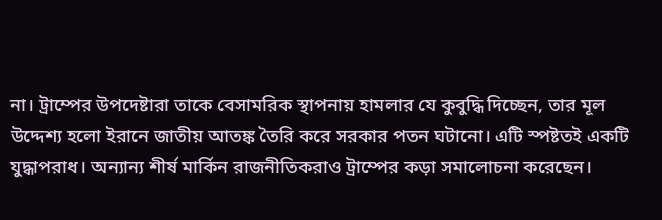না। ট্রাম্পের উপদেষ্টারা তাকে বেসামরিক স্থাপনায় হামলার যে কুবুদ্ধি দিচ্ছেন, তার মূল উদ্দেশ্য হলো ইরানে জাতীয় আতঙ্ক তৈরি করে সরকার পতন ঘটানো। এটি স্পষ্টতই একটি যুদ্ধাপরাধ। অন্যান্য শীর্ষ মার্কিন রাজনীতিকরাও ট্রাম্পের কড়া সমালোচনা করেছেন।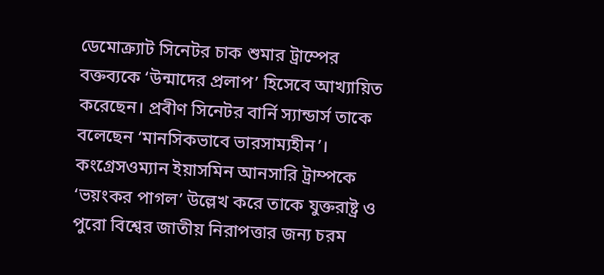ডেমোক্র্যাট সিনেটর চাক শুমার ট্রাম্পের বক্তব্যকে ‘উন্মাদের প্রলাপ’ হিসেবে আখ্যায়িত করেছেন। প্রবীণ সিনেটর বার্নি স্যান্ডার্স তাকে বলেছেন ‘মানসিকভাবে ভারসাম্যহীন’। কংগ্রেসওম্যান ইয়াসমিন আনসারি ট্রাম্পকে ‘ভয়ংকর পাগল’ উল্লেখ করে তাকে যুক্তরাষ্ট্র ও পুরো বিশ্বের জাতীয় নিরাপত্তার জন্য চরম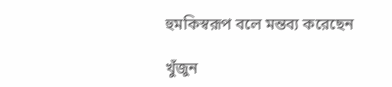হুমকিস্বরূপ বলে মন্তব্য করেছেন

খুঁজুন